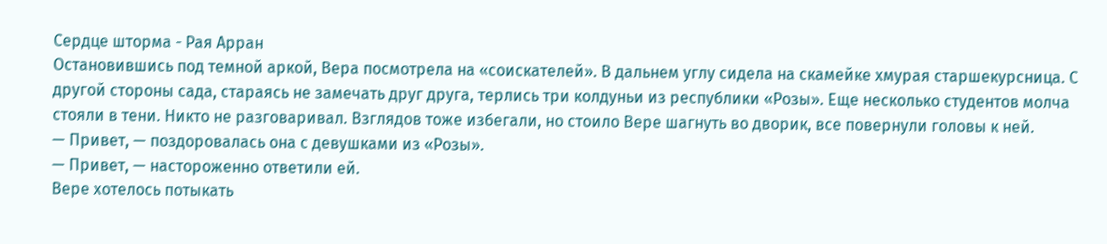Сердце шторма - Рая Арран
Остановившись под темной аркой, Вера посмотрела на «соискателей». В дальнем углу сидела на скамейке хмурая старшекурсница. С другой стороны сада, стараясь не замечать друг друга, терлись три колдуньи из республики «Розы». Еще несколько студентов молча стояли в тени. Никто не разговаривал. Взглядов тоже избегали, но стоило Вере шагнуть во дворик, все повернули головы к ней.
— Привет, — поздоровалась она с девушками из «Розы».
— Привет, — настороженно ответили ей.
Вере хотелось потыкать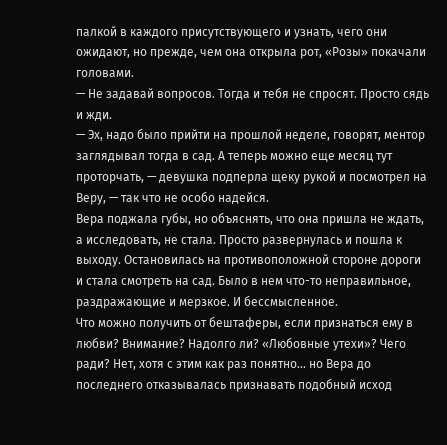палкой в каждого присутствующего и узнать, чего они ожидают, но прежде, чем она открыла рот, «Розы» покачали головами.
— Не задавай вопросов. Тогда и тебя не спросят. Просто сядь и жди.
— Эх, надо было прийти на прошлой неделе, говорят, ментор заглядывал тогда в сад. А теперь можно еще месяц тут проторчать, — девушка подперла щеку рукой и посмотрел на Веру, — так что не особо надейся.
Вера поджала губы, но объяснять, что она пришла не ждать, а исследовать, не стала. Просто развернулась и пошла к выходу. Остановилась на противоположной стороне дороги и стала смотреть на сад. Было в нем что-то неправильное, раздражающие и мерзкое. И бессмысленное.
Что можно получить от бештаферы, если признаться ему в любви? Внимание? Надолго ли? «Любовные утехи»? Чего ради? Нет, хотя с этим как раз понятно… но Вера до последнего отказывалась признавать подобный исход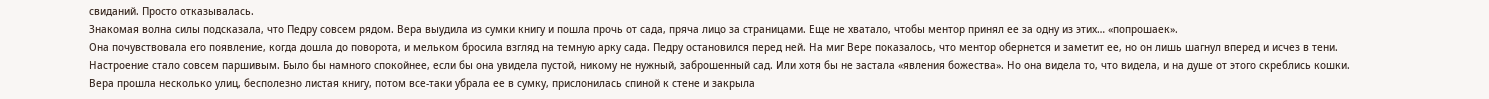свиданий. Просто отказывалась.
Знакомая волна силы подсказала, что Педру совсем рядом. Вера выудила из сумки книгу и пошла прочь от сада, пряча лицо за страницами. Еще не хватало, чтобы ментор принял ее за одну из этих… «попрошаек».
Она почувствовала его появление, когда дошла до поворота, и мельком бросила взгляд на темную арку сада. Педру остановился перед ней. На миг Вере показалось, что ментор обернется и заметит ее, но он лишь шагнул вперед и исчез в тени.
Настроение стало совсем паршивым. Было бы намного спокойнее, если бы она увидела пустой, никому не нужный, заброшенный сад. Или хотя бы не застала «явления божества». Но она видела то, что видела, и на душе от этого скреблись кошки.
Вера прошла несколько улиц, бесполезно листая книгу, потом все-таки убрала ее в сумку, прислонилась спиной к стене и закрыла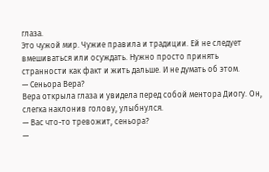глаза.
Это чужой мир. Чужие правила и традиции. Ей не следует вмешиваться или осуждать. Нужно просто принять странности как факт и жить дальше. И не думать об этом.
— Сеньора Вера?
Вера открыла глаза и увидела перед собой ментора Диогу. Он, слегка наклонив голову, улыбнулся.
— Вас что-то тревожит, сеньора?
—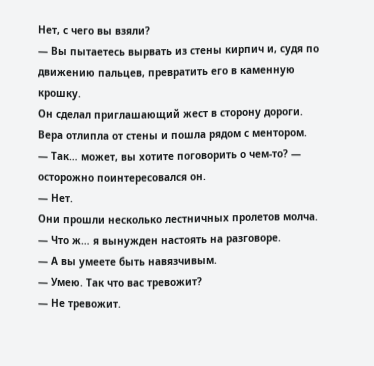Нет, с чего вы взяли?
— Вы пытаетесь вырвать из стены кирпич и, судя по движению пальцев, превратить его в каменную крошку.
Он сделал приглашающий жест в сторону дороги. Вера отлипла от стены и пошла рядом с ментором.
— Так… может, вы хотите поговорить о чем-то? — осторожно поинтересовался он.
— Нет.
Они прошли несколько лестничных пролетов молча.
— Что ж… я вынужден настоять на разговоре.
— А вы умеете быть навязчивым.
— Умею. Так что вас тревожит?
— Не тревожит.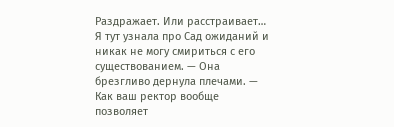Раздражает. Или расстраивает… Я тут узнала про Сад ожиданий и никак не могу смириться с его существованием. — Она брезгливо дернула плечами. — Как ваш ректор вообще позволяет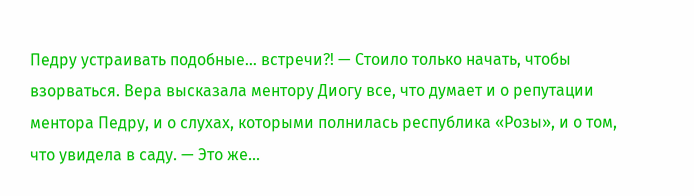Педру устраивать подобные… встречи?! — Стоило только начать, чтобы взорваться. Вера высказала ментору Диогу все, что думает и о репутации ментора Педру, и о слухах, которыми полнилась республика «Розы», и о том, что увидела в саду. — Это же…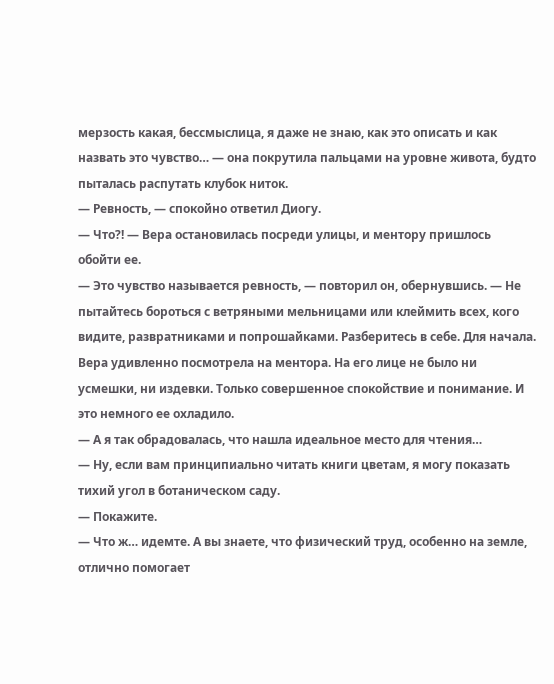мерзость какая, бессмыслица, я даже не знаю, как это описать и как назвать это чувство… — она покрутила пальцами на уровне живота, будто пыталась распутать клубок ниток.
— Ревность, — спокойно ответил Диогу.
— Что?! — Вера остановилась посреди улицы, и ментору пришлось обойти ее.
— Это чувство называется ревность, — повторил он, обернувшись. — Не пытайтесь бороться с ветряными мельницами или клеймить всех, кого видите, развратниками и попрошайками. Разберитесь в себе. Для начала.
Вера удивленно посмотрела на ментора. На его лице не было ни усмешки, ни издевки. Только совершенное спокойствие и понимание. И это немного ее охладило.
— А я так обрадовалась, что нашла идеальное место для чтения…
— Ну, если вам принципиально читать книги цветам, я могу показать тихий угол в ботаническом саду.
— Покажите.
— Что ж… идемте. А вы знаете, что физический труд, особенно на земле, отлично помогает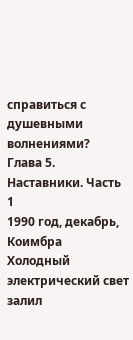справиться с душевными волнениями?
Глава 5. Наставники. Часть 1
1990 год, декабрь, Коимбра
Холодный электрический свет залил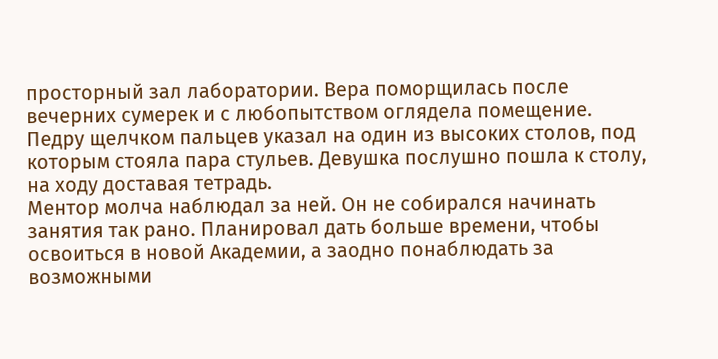просторный зал лаборатории. Вера поморщилась после вечерних сумерек и с любопытством оглядела помещение.
Педру щелчком пальцев указал на один из высоких столов, под которым стояла пара стульев. Девушка послушно пошла к столу, на ходу доставая тетрадь.
Ментор молча наблюдал за ней. Он не собирался начинать занятия так рано. Планировал дать больше времени, чтобы освоиться в новой Академии, а заодно понаблюдать за возможными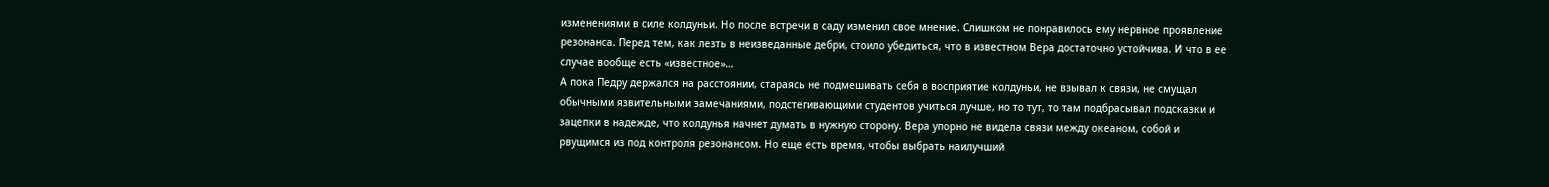изменениями в силе колдуньи. Но после встречи в саду изменил свое мнение. Слишком не понравилось ему нервное проявление резонанса. Перед тем, как лезть в неизведанные дебри, стоило убедиться, что в известном Вера достаточно устойчива. И что в ее случае вообще есть «известное»…
А пока Педру держался на расстоянии, стараясь не подмешивать себя в восприятие колдуньи, не взывал к связи, не смущал обычными язвительными замечаниями, подстегивающими студентов учиться лучше, но то тут, то там подбрасывал подсказки и зацепки в надежде, что колдунья начнет думать в нужную сторону. Вера упорно не видела связи между океаном, собой и рвущимся из под контроля резонансом. Но еще есть время, чтобы выбрать наилучший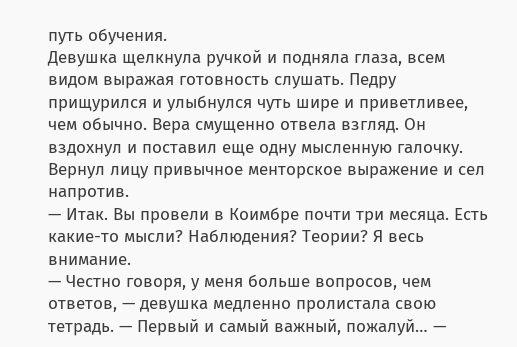путь обучения.
Девушка щелкнула ручкой и подняла глаза, всем видом выражая готовность слушать. Педру прищурился и улыбнулся чуть шире и приветливее, чем обычно. Вера смущенно отвела взгляд. Он вздохнул и поставил еще одну мысленную галочку. Вернул лицу привычное менторское выражение и сел напротив.
— Итак. Вы провели в Коимбре почти три месяца. Есть какие-то мысли? Наблюдения? Теории? Я весь внимание.
— Честно говоря, у меня больше вопросов, чем ответов, — девушка медленно пролистала свою тетрадь. — Первый и самый важный, пожалуй… —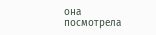она посмотрела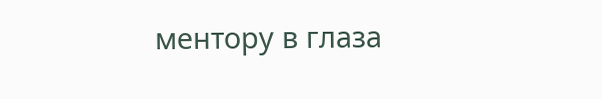ментору в глаза